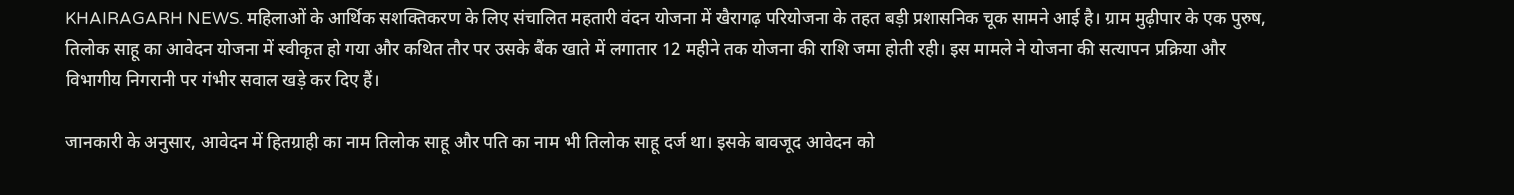KHAIRAGARH NEWS. महिलाओं के आर्थिक सशक्तिकरण के लिए संचालित महतारी वंदन योजना में खैरागढ़ परियोजना के तहत बड़ी प्रशासनिक चूक सामने आई है। ग्राम मुढ़ीपार के एक पुरुष, तिलोक साहू का आवेदन योजना में स्वीकृत हो गया और कथित तौर पर उसके बैंक खाते में लगातार 12 महीने तक योजना की राशि जमा होती रही। इस मामले ने योजना की सत्यापन प्रक्रिया और विभागीय निगरानी पर गंभीर सवाल खड़े कर दिए हैं।

जानकारी के अनुसार, आवेदन में हितग्राही का नाम तिलोक साहू और पति का नाम भी तिलोक साहू दर्ज था। इसके बावजूद आवेदन को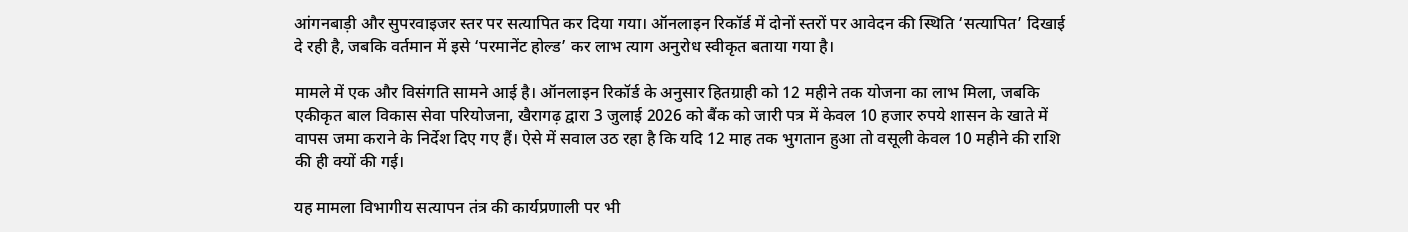आंगनबाड़ी और सुपरवाइजर स्तर पर सत्यापित कर दिया गया। ऑनलाइन रिकॉर्ड में दोनों स्तरों पर आवेदन की स्थिति ‘सत्यापित’ दिखाई दे रही है, जबकि वर्तमान में इसे ‘परमानेंट होल्ड’ कर लाभ त्याग अनुरोध स्वीकृत बताया गया है।

मामले में एक और विसंगति सामने आई है। ऑनलाइन रिकॉर्ड के अनुसार हितग्राही को 12 महीने तक योजना का लाभ मिला, जबकि एकीकृत बाल विकास सेवा परियोजना, खैरागढ़ द्वारा 3 जुलाई 2026 को बैंक को जारी पत्र में केवल 10 हजार रुपये शासन के खाते में वापस जमा कराने के निर्देश दिए गए हैं। ऐसे में सवाल उठ रहा है कि यदि 12 माह तक भुगतान हुआ तो वसूली केवल 10 महीने की राशि की ही क्यों की गई।

यह मामला विभागीय सत्यापन तंत्र की कार्यप्रणाली पर भी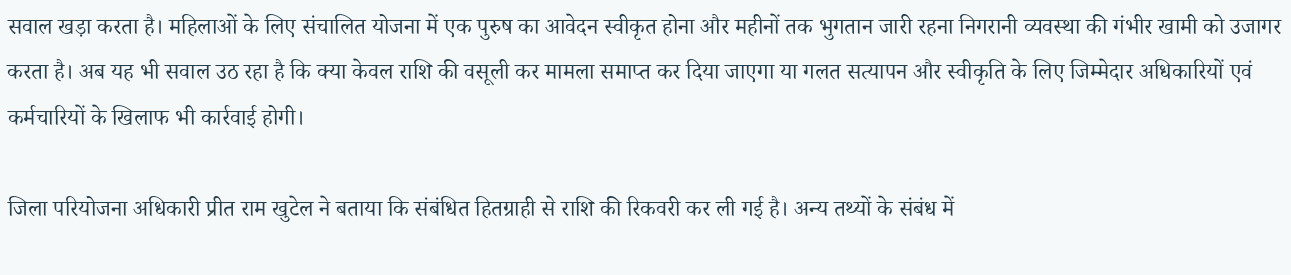सवाल खड़ा करता है। महिलाओं के लिए संचालित योजना में एक पुरुष का आवेदन स्वीकृत होना और महीनों तक भुगतान जारी रहना निगरानी व्यवस्था की गंभीर खामी को उजागर करता है। अब यह भी सवाल उठ रहा है कि क्या केवल राशि की वसूली कर मामला समाप्त कर दिया जाएगा या गलत सत्यापन और स्वीकृति के लिए जिम्मेदार अधिकारियों एवं कर्मचारियों के खिलाफ भी कार्रवाई होगी।

जिला परियोजना अधिकारी प्रीत राम खुटेल ने बताया कि संबंधित हितग्राही से राशि की रिकवरी कर ली गई है। अन्य तथ्यों के संबंध में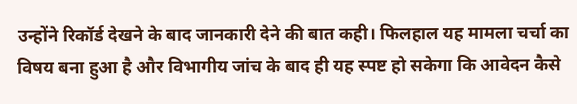उन्होंने रिकॉर्ड देखने के बाद जानकारी देने की बात कही। फिलहाल यह मामला चर्चा का विषय बना हुआ है और विभागीय जांच के बाद ही यह स्पष्ट हो सकेगा कि आवेदन कैसे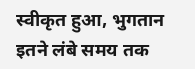स्वीकृत हुआ, भुगतान इतने लंबे समय तक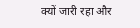क्यों जारी रहा और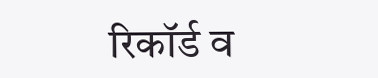रिकॉर्ड व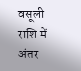वसूली राशि में अंतर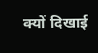क्यों दिखाई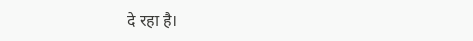दे रहा है।